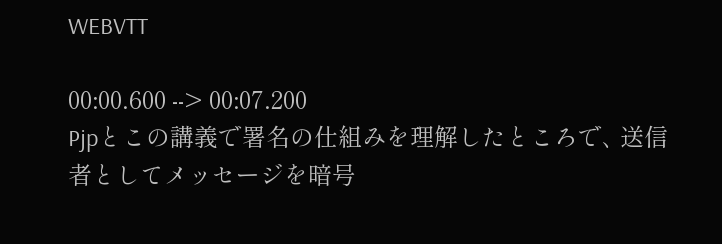WEBVTT

00:00.600 --> 00:07.200
Pjpとこの講義で署名の仕組みを理解したところで､ 送信者としてメッセージを暗号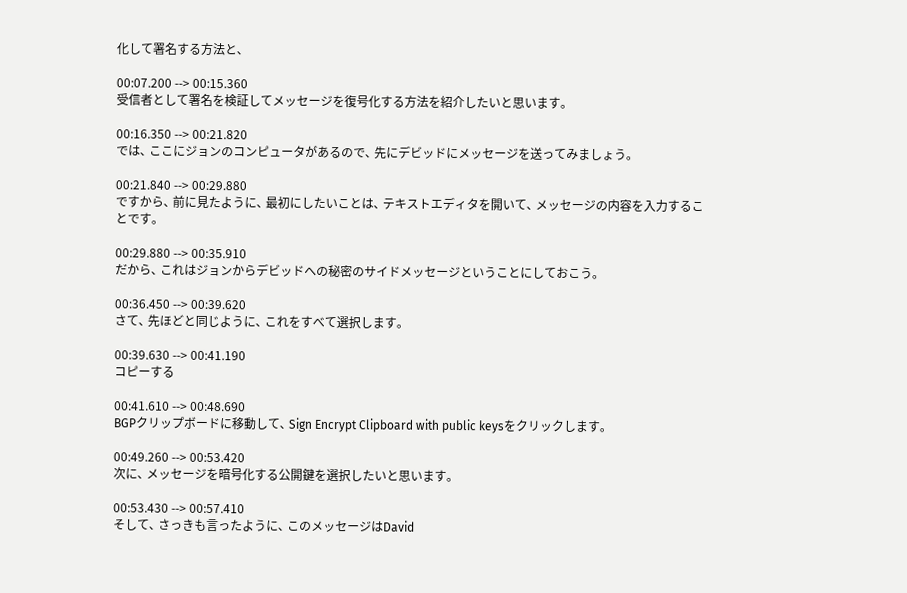化して署名する方法と､

00:07.200 --> 00:15.360
受信者として署名を検証してメッセージを復号化する方法を紹介したいと思います｡

00:16.350 --> 00:21.820
では､ ここにジョンのコンピュータがあるので､ 先にデビッドにメッセージを送ってみましょう｡

00:21.840 --> 00:29.880
ですから､ 前に見たように､ 最初にしたいことは､ テキストエディタを開いて､ メッセージの内容を入力することです｡

00:29.880 --> 00:35.910
だから､ これはジョンからデビッドへの秘密のサイドメッセージということにしておこう｡

00:36.450 --> 00:39.620
さて､ 先ほどと同じように､ これをすべて選択します｡

00:39.630 --> 00:41.190
コピーする

00:41.610 --> 00:48.690
BGPクリップボードに移動して､ Sign Encrypt Clipboard with public keysをクリックします｡

00:49.260 --> 00:53.420
次に､ メッセージを暗号化する公開鍵を選択したいと思います｡

00:53.430 --> 00:57.410
そして､ さっきも言ったように､ このメッセージはDavid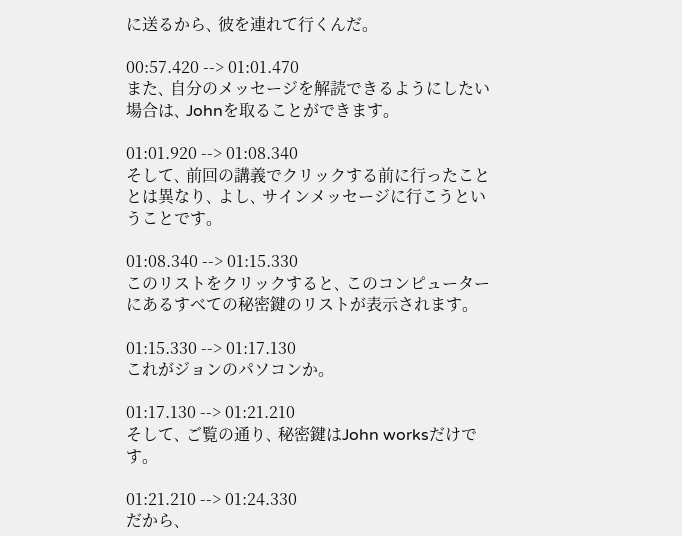に送るから､ 彼を連れて行くんだ｡

00:57.420 --> 01:01.470
また､ 自分のメッセージを解読できるようにしたい場合は､ Johnを取ることができます｡

01:01.920 --> 01:08.340
そして､ 前回の講義でクリックする前に行ったこととは異なり､ よし､ サインメッセージに行こうということです｡

01:08.340 --> 01:15.330
このリストをクリックすると､ このコンピューターにあるすべての秘密鍵のリストが表示されます｡

01:15.330 --> 01:17.130
これがジョンのパソコンか｡

01:17.130 --> 01:21.210
そして､ ご覧の通り､ 秘密鍵はJohn worksだけです｡

01:21.210 --> 01:24.330
だから､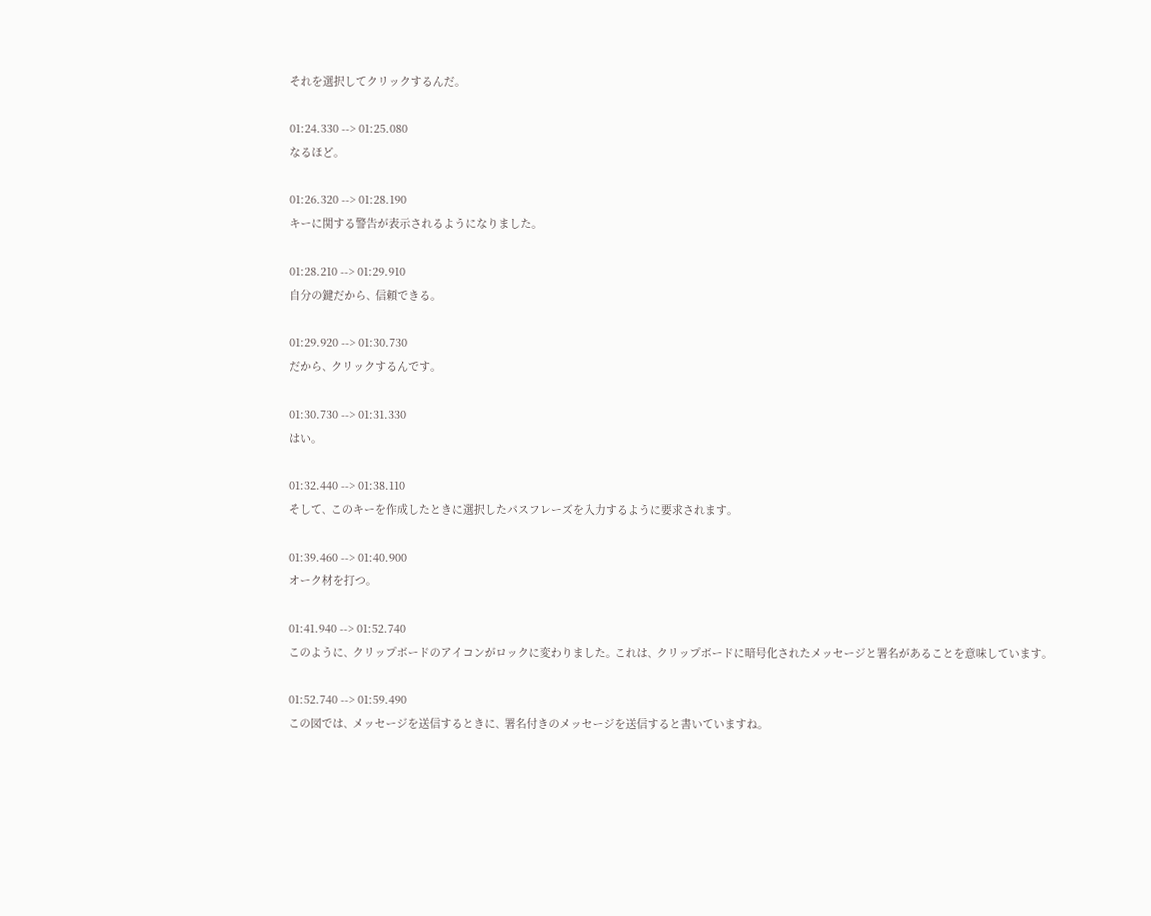それを選択してクリックするんだ｡

01:24.330 --> 01:25.080
なるほど｡

01:26.320 --> 01:28.190
キーに関する警告が表示されるようになりました｡

01:28.210 --> 01:29.910
自分の鍵だから､ 信頼できる｡

01:29.920 --> 01:30.730
だから､ クリックするんです｡

01:30.730 --> 01:31.330
はい｡

01:32.440 --> 01:38.110
そして､ このキーを作成したときに選択したパスフレーズを入力するように要求されます｡

01:39.460 --> 01:40.900
オーク材を打つ｡

01:41.940 --> 01:52.740
このように､ クリップボードのアイコンがロックに変わりました｡ これは､ クリップボードに暗号化されたメッセージと署名があることを意味しています｡

01:52.740 --> 01:59.490
この図では､ メッセージを送信するときに､ 署名付きのメッセージを送信すると書いていますね｡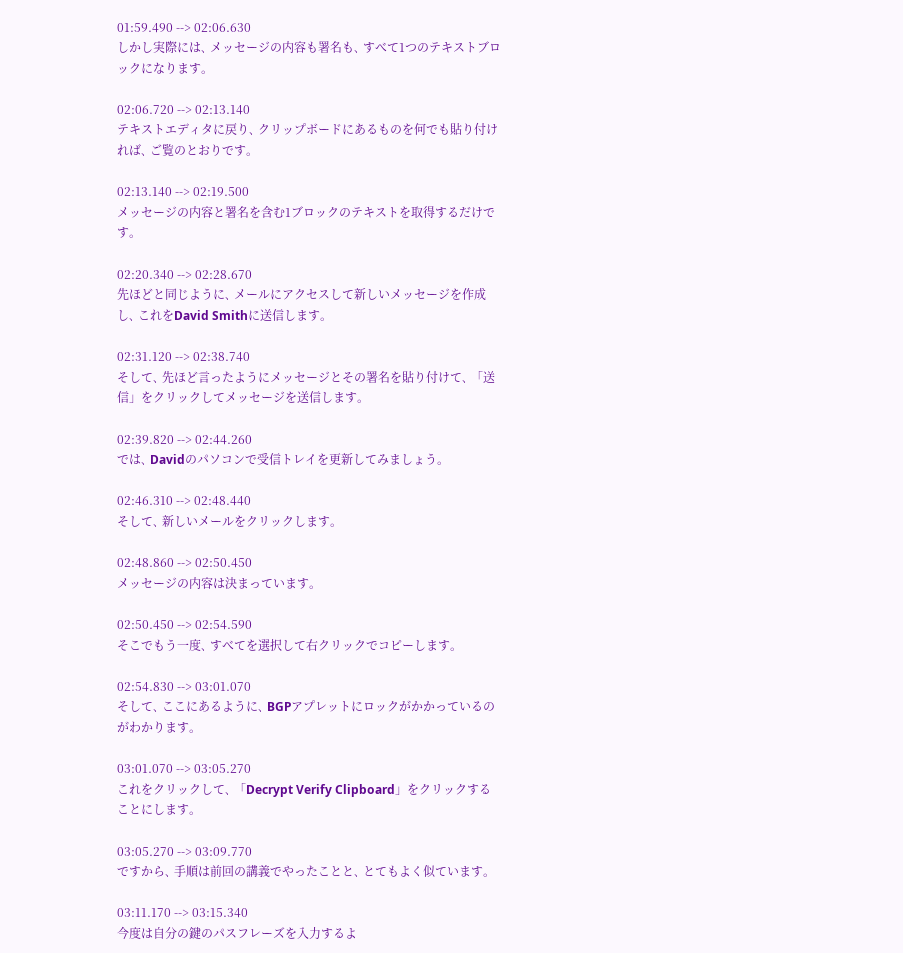01:59.490 --> 02:06.630
しかし実際には､ メッセージの内容も署名も､ すべて1つのテキストブロックになります｡

02:06.720 --> 02:13.140
テキストエディタに戻り､ クリップボードにあるものを何でも貼り付ければ､ ご覧のとおりです｡

02:13.140 --> 02:19.500
メッセージの内容と署名を含む1ブロックのテキストを取得するだけです｡

02:20.340 --> 02:28.670
先ほどと同じように､ メールにアクセスして新しいメッセージを作成し､ これをDavid Smithに送信します｡

02:31.120 --> 02:38.740
そして､ 先ほど言ったようにメッセージとその署名を貼り付けて､ 「送信」をクリックしてメッセージを送信します｡

02:39.820 --> 02:44.260
では､ Davidのパソコンで受信トレイを更新してみましょう｡

02:46.310 --> 02:48.440
そして､ 新しいメールをクリックします｡

02:48.860 --> 02:50.450
メッセージの内容は決まっています｡

02:50.450 --> 02:54.590
そこでもう一度､ すべてを選択して右クリックでコピーします｡

02:54.830 --> 03:01.070
そして､ ここにあるように､ BGPアプレットにロックがかかっているのがわかります｡

03:01.070 --> 03:05.270
これをクリックして､ 「Decrypt Verify Clipboard」をクリックすることにします｡

03:05.270 --> 03:09.770
ですから､ 手順は前回の講義でやったことと､ とてもよく似ています｡

03:11.170 --> 03:15.340
今度は自分の鍵のパスフレーズを入力するよ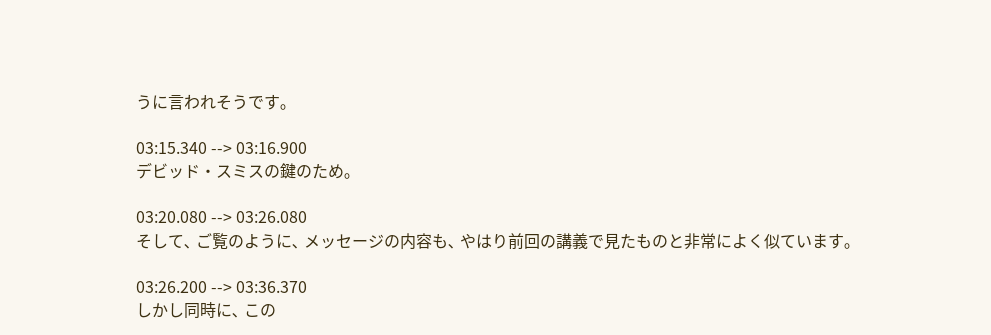うに言われそうです｡

03:15.340 --> 03:16.900
デビッド・スミスの鍵のため｡

03:20.080 --> 03:26.080
そして､ ご覧のように､ メッセージの内容も､ やはり前回の講義で見たものと非常によく似ています｡

03:26.200 --> 03:36.370
しかし同時に､ この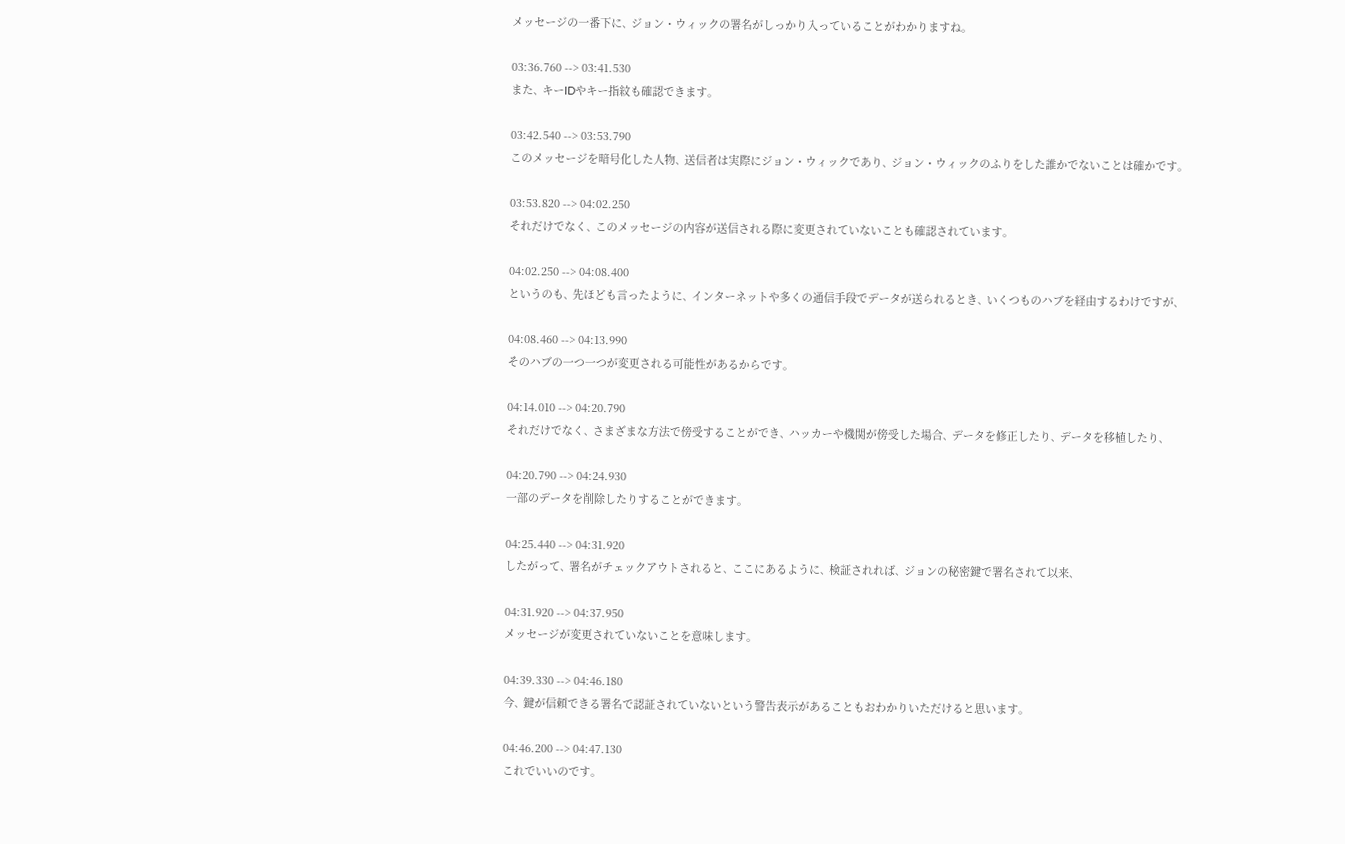メッセージの一番下に､ ジョン・ウィックの署名がしっかり入っていることがわかりますね｡

03:36.760 --> 03:41.530
また､ キーIDやキー指紋も確認できます｡

03:42.540 --> 03:53.790
このメッセージを暗号化した人物､ 送信者は実際にジョン・ウィックであり､ ジョン・ウィックのふりをした誰かでないことは確かです｡

03:53.820 --> 04:02.250
それだけでなく､ このメッセージの内容が送信される際に変更されていないことも確認されています｡

04:02.250 --> 04:08.400
というのも､ 先ほども言ったように､ インターネットや多くの通信手段でデータが送られるとき､ いくつものハブを経由するわけですが､

04:08.460 --> 04:13.990
そのハブの一つ一つが変更される可能性があるからです｡

04:14.010 --> 04:20.790
それだけでなく､ さまざまな方法で傍受することができ､ ハッカーや機関が傍受した場合､ データを修正したり､ データを移植したり､

04:20.790 --> 04:24.930
一部のデータを削除したりすることができます｡

04:25.440 --> 04:31.920
したがって､ 署名がチェックアウトされると､ ここにあるように､ 検証されれば､ ジョンの秘密鍵で署名されて以来､

04:31.920 --> 04:37.950
メッセージが変更されていないことを意味します｡

04:39.330 --> 04:46.180
今､ 鍵が信頼できる署名で認証されていないという警告表示があることもおわかりいただけると思います｡

04:46.200 --> 04:47.130
これでいいのです｡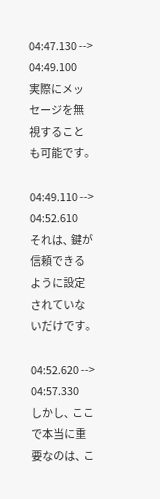04:47.130 --> 04:49.100
実際にメッセージを無視することも可能です｡

04:49.110 --> 04:52.610
それは､ 鍵が信頼できるように設定されていないだけです｡

04:52.620 --> 04:57.330
しかし､ ここで本当に重要なのは､ こ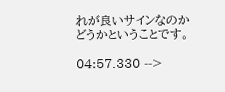れが良いサインなのかどうかということです｡

04:57.330 -->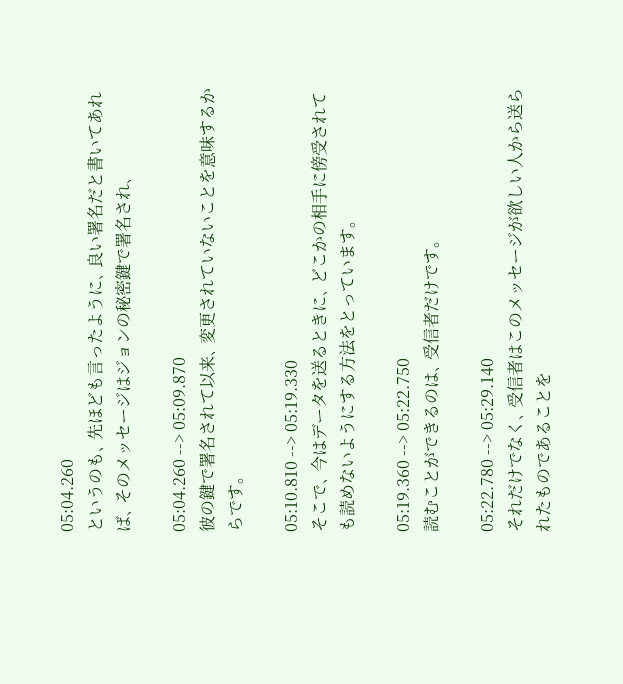05:04.260
というのも､ 先ほども言ったように､ 良い署名だと書いてあれば､ そのメッセージはジョンの秘密鍵で署名され､

05:04.260 --> 05:09.870
彼の鍵で署名されて以来､ 変更されていないことを意味するからです｡

05:10.810 --> 05:19.330
そこで､ 今はデータを送るときに､ どこかの相手に傍受されても読めないようにする方法をとっています｡

05:19.360 --> 05:22.750
読むことができるのは､ 受信者だけです｡

05:22.780 --> 05:29.140
それだけでなく､ 受信者はこのメッセージが欲しい人から送られたものであることを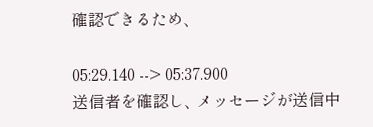確認できるため､

05:29.140 --> 05:37.900
送信者を確認し､ メッセージが送信中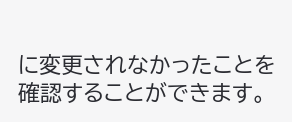に変更されなかったことを確認することができます｡